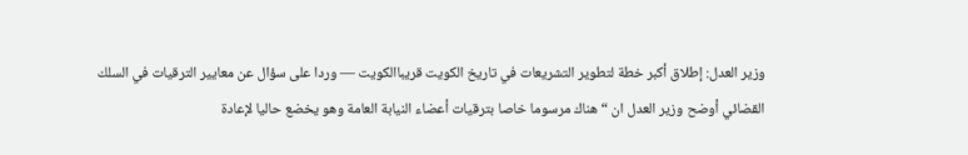وزير العدل: إطلاق أكبر خطة لتطوير التشريعات في تاريخ الكويت قريباالكويت — وردا على سؤال عن معايير الترقيات في السلك القضائي أوضح وزير العدل ان “هناك مرسوما خاصا بترقيات أعضاء النيابة العامة وهو يخضع حاليا لإعادة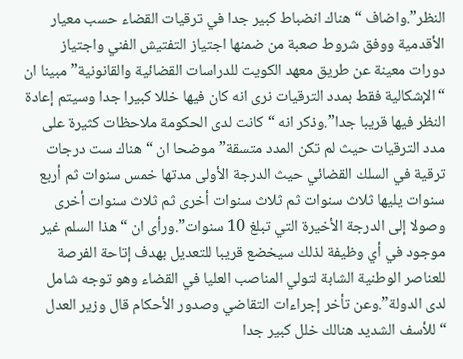النظر”.واضاف “هناك انضباط كبير جدا في ترقيات القضاء حسب معيار الأقدمية ووفق شروط صعبة من ضمنها اجتياز التفتيش الفني واجتياز دورات معينة عن طريق معهد الكويت للدراسات القضائية والقانونية” مبينا ان “الإشكالية فقط بمدد الترقيات نرى انه كان فيها خللا كبيرا جدا وسيتم إعادة النظر فيها قريبا جدا”.وذكر انه “كانت لدى الحكومة ملاحظات كثيرة على مدد الترقيات حيث لم تكن المدد متسقة” موضحا ان “هناك ست درجات ترقية في السلك القضائي حيث الدرجة الأولى مدتها خمس سنوات ثم أربع سنوات يليها ثلاث سنوات ثم ثلاث سنوات أخرى ثم ثلاث سنوات أخرى وصولا إلى الدرجة الأخيرة التي تبلغ 10 سنوات”.ورأى ان “هذا السلم غير موجود في أي وظيفة لذلك سيخضع قريبا للتعديل بهدف إتاحة الفرصة للعناصر الوطنية الشابة لتولي المناصب العليا في القضاء وهو توجه شامل لدى الدولة”.وعن تأخر إجراءات التقاضي وصدور الأحكام قال وزير العدل “للأسف الشديد هنالك خلل كبير جدا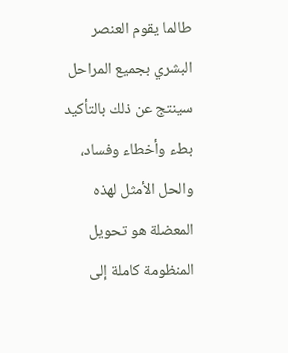طالما يقوم العنصر البشري بجميع المراحل سينتج عن ذلك بالتأكيد بطء وأخطاء وفساد، والحل الأمثل لهذه المعضلة هو تحويل المنظومة كاملة إلى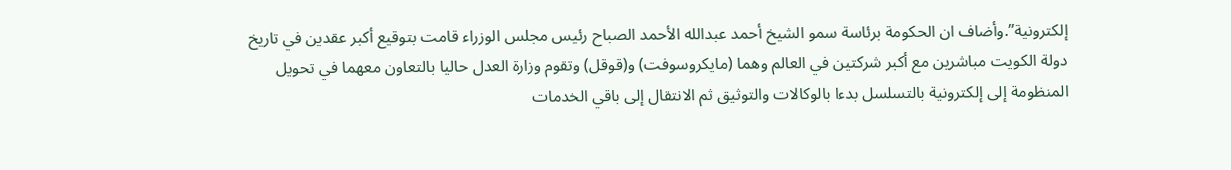إلكترونية”.وأضاف ان الحكومة برئاسة سمو الشيخ أحمد عبدالله الأحمد الصباح رئيس مجلس الوزراء قامت بتوقيع أكبر عقدين في تاريخ دولة الكويت مباشرين مع أكبر شركتين في العالم وهما (مايكروسوفت) و(قوقل) وتقوم وزارة العدل حاليا بالتعاون معهما في تحويل المنظومة إلى إلكترونية بالتسلسل بدءا بالوكالات والتوثيق ثم الانتقال إلى باقي الخدمات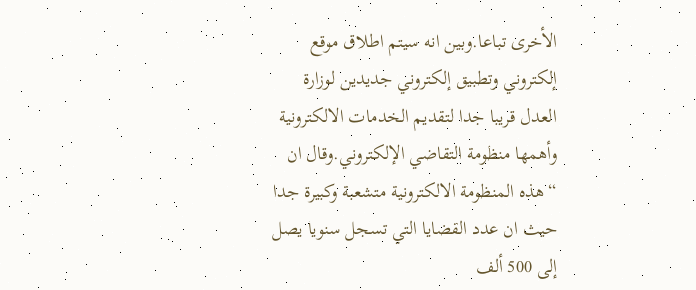الأخرى تباعا.وبين انه سيتم اطلاق موقع إلكتروني وتطبيق إلكتروني جديدين لوزارة العدل قريبا جدا لتقديم الخدمات الالكترونية وأهمها منظومة التقاضي الإلكتروني.وقال ان “هذه المنظومة الالكترونية متشعبة وكبيرة جدا حيث ان عدد القضايا التي تسجل سنويا يصل إلى 500 ألف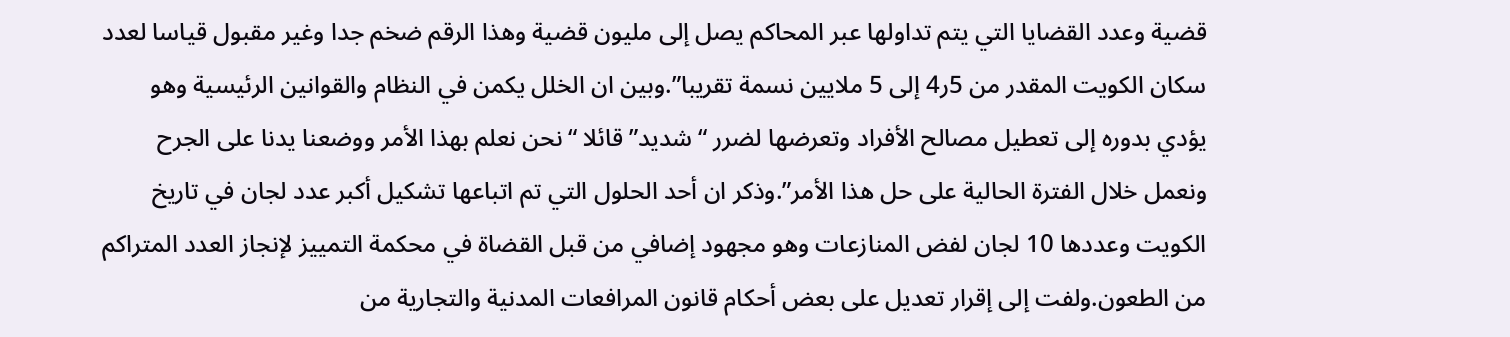قضية وعدد القضايا التي يتم تداولها عبر المحاكم يصل إلى مليون قضية وهذا الرقم ضخم جدا وغير مقبول قياسا لعدد سكان الكويت المقدر من 5ر4 إلى 5 ملايين نسمة تقريبا”.وبين ان الخلل يكمن في النظام والقوانين الرئيسية وهو يؤدي بدوره إلى تعطيل مصالح الأفراد وتعرضها لضرر “شديد” قائلا “نحن نعلم بهذا الأمر ووضعنا يدنا على الجرح ونعمل خلال الفترة الحالية على حل هذا الأمر”.وذكر ان أحد الحلول التي تم اتباعها تشكيل أكبر عدد لجان في تاريخ الكويت وعددها 10 لجان لفض المنازعات وهو مجهود إضافي من قبل القضاة في محكمة التمييز لإنجاز العدد المتراكم من الطعون.ولفت إلى إقرار تعديل على بعض أحكام قانون المرافعات المدنية والتجارية من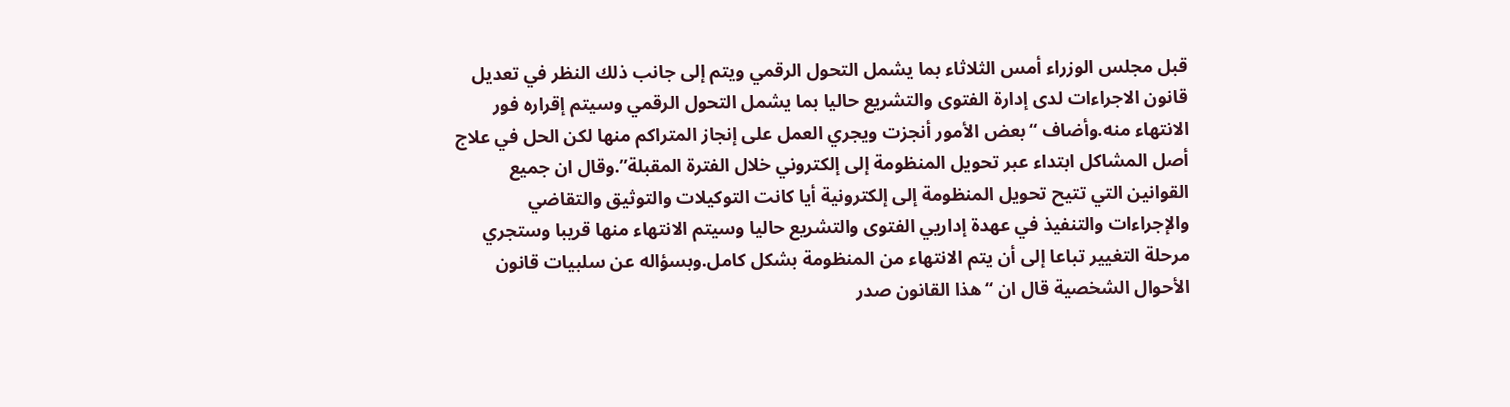قبل مجلس الوزراء أمس الثلاثاء بما يشمل التحول الرقمي ويتم إلى جانب ذلك النظر في تعديل قانون الاجراءات لدى إدارة الفتوى والتشريع حاليا بما يشمل التحول الرقمي وسيتم إقراره فور الانتهاء منه.وأضاف “بعض الأمور أنجزت ويجري العمل على إنجاز المتراكم منها لكن الحل في علاج أصل المشاكل ابتداء عبر تحويل المنظومة إلى إلكتروني خلال الفترة المقبلة”.وقال ان جميع القوانين التي تتيح تحويل المنظومة إلى إلكترونية أيا كانت التوكيلات والتوثيق والتقاضي والإجراءات والتنفيذ في عهدة إداريي الفتوى والتشريع حاليا وسيتم الانتهاء منها قريبا وستجري مرحلة التغيير تباعا إلى أن يتم الانتهاء من المنظومة بشكل كامل.وبسؤاله عن سلبيات قانون الأحوال الشخصية قال ان “هذا القانون صدر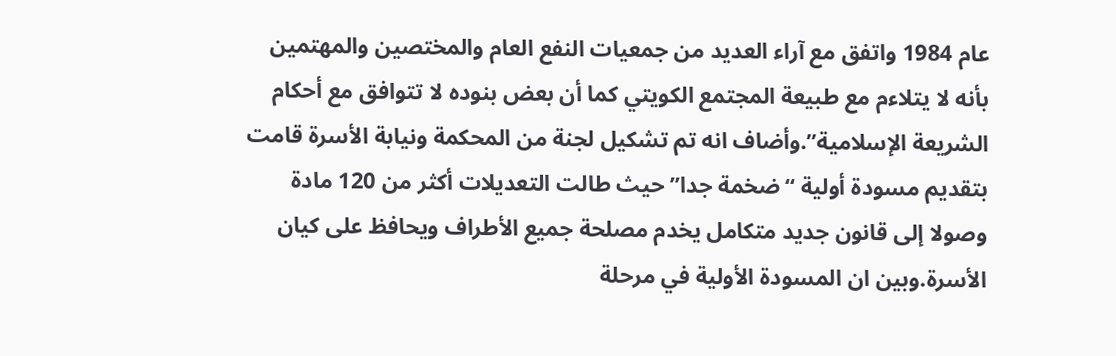عام 1984 واتفق مع آراء العديد من جمعيات النفع العام والمختصين والمهتمين بأنه لا يتلاءم مع طبيعة المجتمع الكويتي كما أن بعض بنوده لا تتوافق مع أحكام الشريعة الإسلامية”.وأضاف انه تم تشكيل لجنة من المحكمة ونيابة الأسرة قامت بتقديم مسودة أولية “ضخمة جدا” حيث طالت التعديلات أكثر من 120 مادة وصولا إلى قانون جديد متكامل يخدم مصلحة جميع الأطراف ويحافظ على كيان الأسرة.وبين ان المسودة الأولية في مرحلة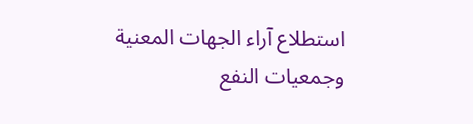استطلاع آراء الجهات المعنية وجمعيات النفع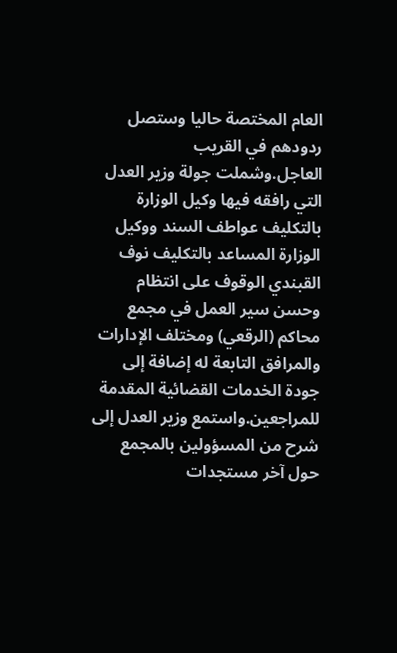العام المختصة حاليا وستصل ردودهم في القريب العاجل.وشملت جولة وزير العدل التي رافقه فيها وكيل الوزارة بالتكليف عواطف السند ووكيل الوزارة المساعد بالتكليف نوف القبندي الوقوف على انتظام وحسن سير العمل في مجمع محاكم (الرقعي) ومختلف الإدارات والمرافق التابعة له إضافة إلى جودة الخدمات القضائية المقدمة للمراجعين.واستمع وزير العدل إلى شرح من المسؤولين بالمجمع حول آخر مستجدات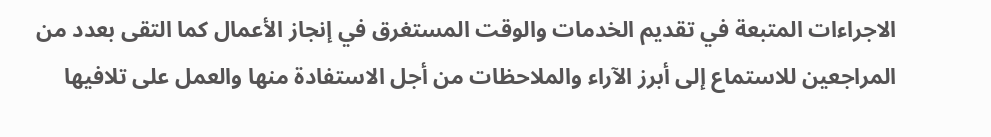الاجراءات المتبعة في تقديم الخدمات والوقت المستغرق في إنجاز الأعمال كما التقى بعدد من المراجعين للاستماع إلى أبرز الآراء والملاحظات من أجل الاستفادة منها والعمل على تلافيها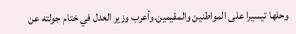وحلها تيسيرا على المواطنين والمقيمين.وأعرب وزير العدل في ختام جولته عن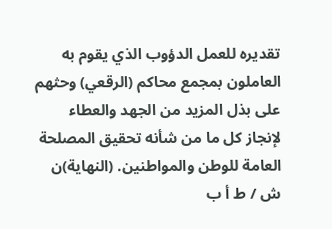تقديره للعمل الدؤوب الذي يقوم به العاملون بمجمع محاكم (الرقعي) وحثهم على بذل المزيد من الجهد والعطاء لإنجاز كل ما من شأنه تحقيق المصلحة العامة للوطن والمواطنين. (النهاية)ن ش / ط أ ب